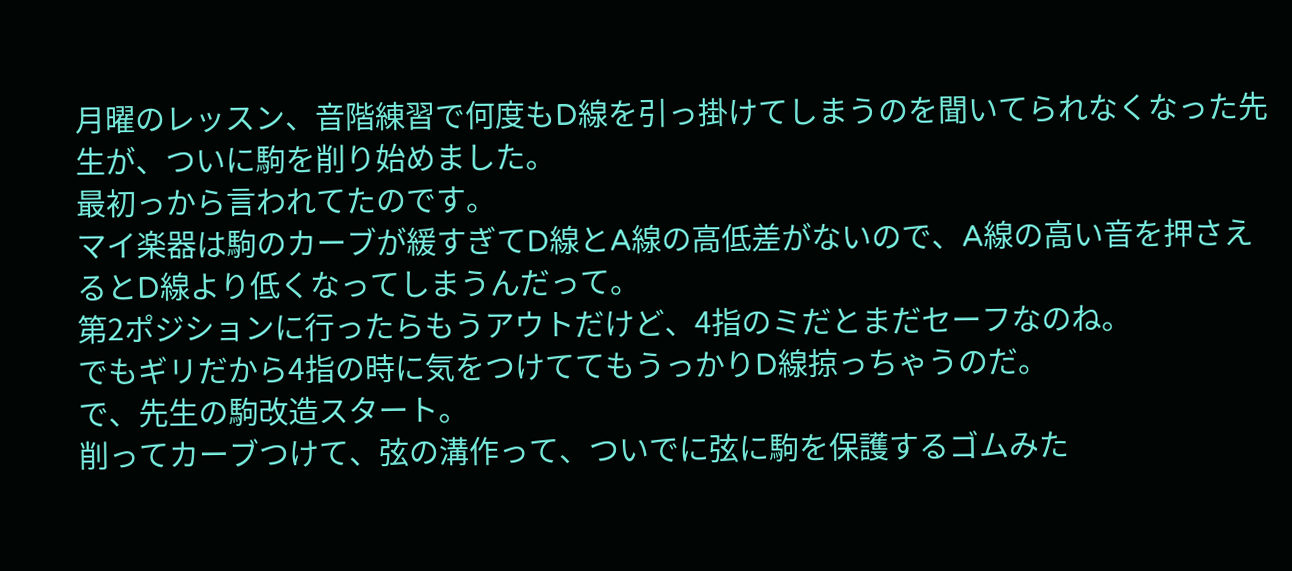月曜のレッスン、音階練習で何度もD線を引っ掛けてしまうのを聞いてられなくなった先生が、ついに駒を削り始めました。
最初っから言われてたのです。
マイ楽器は駒のカーブが緩すぎてD線とA線の高低差がないので、A線の高い音を押さえるとD線より低くなってしまうんだって。
第2ポジションに行ったらもうアウトだけど、4指のミだとまだセーフなのね。
でもギリだから4指の時に気をつけててもうっかりD線掠っちゃうのだ。
で、先生の駒改造スタート。
削ってカーブつけて、弦の溝作って、ついでに弦に駒を保護するゴムみた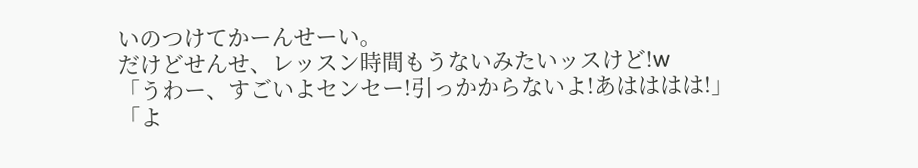いのつけてかーんせーい。
だけどせんせ、レッスン時間もうないみたいッスけど!w
「うわー、すごいよセンセー!引っかからないよ!あはははは!」
「よ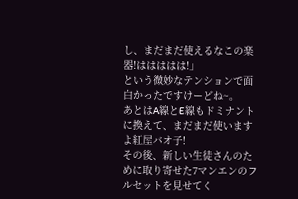し、まだまだ使えるなこの楽器!ははははは!」
という微妙なテンションで面白かったですけーどね~。
あとはA線とE線もドミナントに換えて、まだまだ使いますよ紅屋バオ子!
その後、新しい生徒さんのために取り寄せた7マンエンのフルセットを見せてく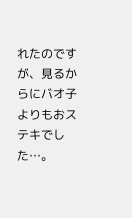れたのですが、見るからにバオ子よりもおステキでした…。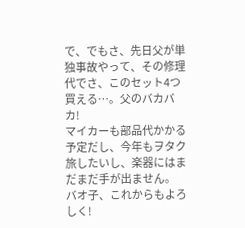で、でもさ、先日父が単独事故やって、その修理代でさ、このセット4つ買える…。父のバカバカ!
マイカーも部品代かかる予定だし、今年もヲタク旅したいし、楽器にはまだまだ手が出ません。
バオ子、これからもよろしく!